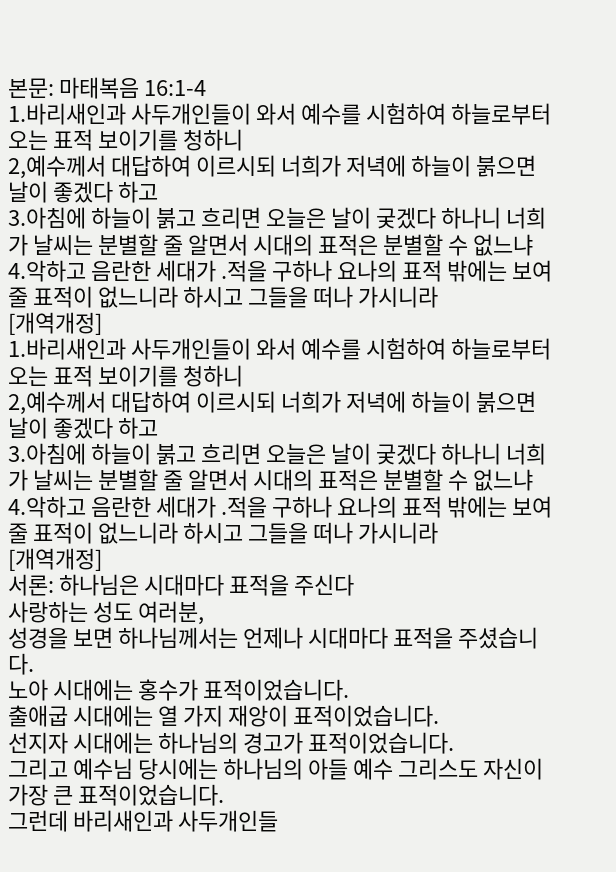본문: 마태복음 16:1-4
1.바리새인과 사두개인들이 와서 예수를 시험하여 하늘로부터 오는 표적 보이기를 청하니
2,예수께서 대답하여 이르시되 너희가 저녁에 하늘이 붉으면 날이 좋겠다 하고
3.아침에 하늘이 붉고 흐리면 오늘은 날이 궂겠다 하나니 너희가 날씨는 분별할 줄 알면서 시대의 표적은 분별할 수 없느냐
4.악하고 음란한 세대가 .적을 구하나 요나의 표적 밖에는 보여 줄 표적이 없느니라 하시고 그들을 떠나 가시니라
[개역개정]
1.바리새인과 사두개인들이 와서 예수를 시험하여 하늘로부터 오는 표적 보이기를 청하니
2,예수께서 대답하여 이르시되 너희가 저녁에 하늘이 붉으면 날이 좋겠다 하고
3.아침에 하늘이 붉고 흐리면 오늘은 날이 궂겠다 하나니 너희가 날씨는 분별할 줄 알면서 시대의 표적은 분별할 수 없느냐
4.악하고 음란한 세대가 .적을 구하나 요나의 표적 밖에는 보여 줄 표적이 없느니라 하시고 그들을 떠나 가시니라
[개역개정]
서론: 하나님은 시대마다 표적을 주신다
사랑하는 성도 여러분,
성경을 보면 하나님께서는 언제나 시대마다 표적을 주셨습니다.
노아 시대에는 홍수가 표적이었습니다.
출애굽 시대에는 열 가지 재앙이 표적이었습니다.
선지자 시대에는 하나님의 경고가 표적이었습니다.
그리고 예수님 당시에는 하나님의 아들 예수 그리스도 자신이 가장 큰 표적이었습니다.
그런데 바리새인과 사두개인들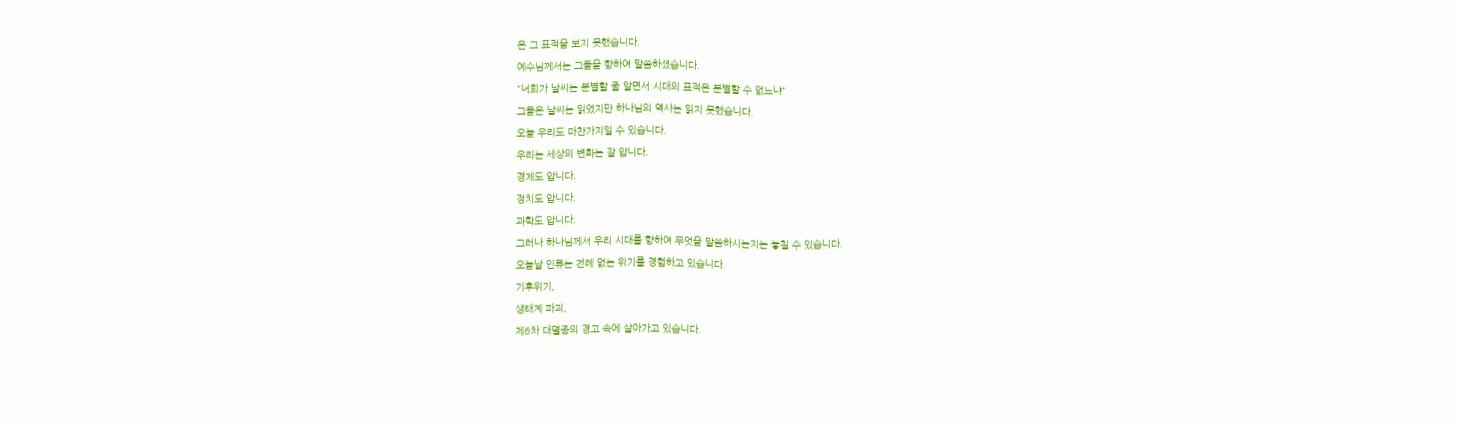은 그 표적을 보지 못했습니다.
예수님께서는 그들을 향하여 말씀하셨습니다.
"너희가 날씨는 분별할 줄 알면서 시대의 표적은 분별할 수 없느냐"
그들은 날씨는 읽었지만 하나님의 역사는 읽지 못했습니다.
오늘 우리도 마찬가지일 수 있습니다.
우리는 세상의 변화는 잘 압니다.
경제도 압니다.
정치도 압니다.
과학도 압니다.
그러나 하나님께서 우리 시대를 향하여 무엇을 말씀하시는지는 놓칠 수 있습니다.
오늘날 인류는 전례 없는 위기를 경험하고 있습니다.
기후위기,
생태계 파괴,
제6차 대멸종의 경고 속에 살아가고 있습니다.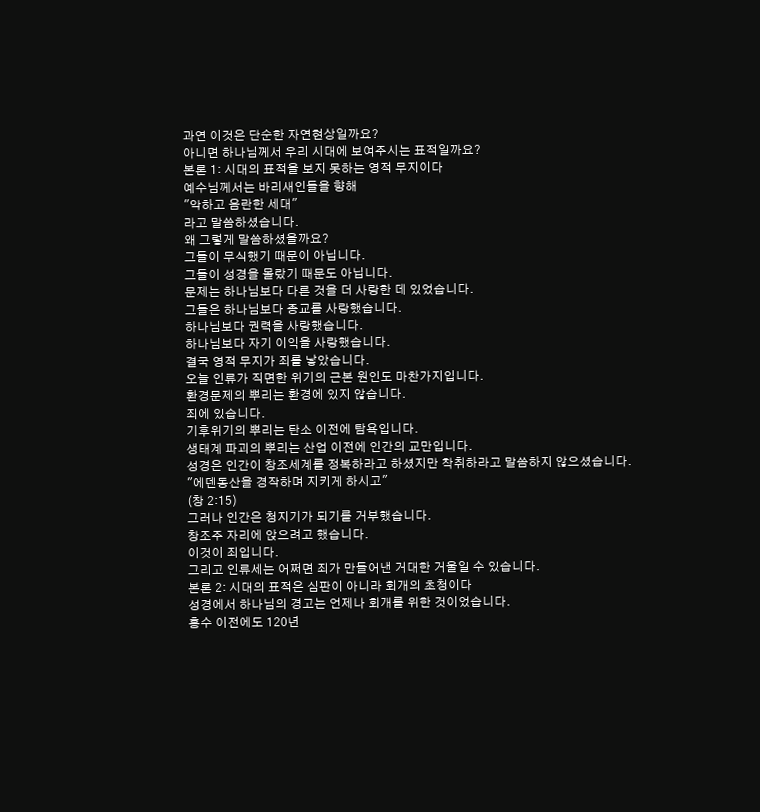과연 이것은 단순한 자연현상일까요?
아니면 하나님께서 우리 시대에 보여주시는 표적일까요?
본론 1: 시대의 표적을 보지 못하는 영적 무지이다
예수님께서는 바리새인들을 향해
"악하고 음란한 세대"
라고 말씀하셨습니다.
왜 그렇게 말씀하셨을까요?
그들이 무식했기 때문이 아닙니다.
그들이 성경을 몰랐기 때문도 아닙니다.
문제는 하나님보다 다른 것을 더 사랑한 데 있었습니다.
그들은 하나님보다 종교를 사랑했습니다.
하나님보다 권력을 사랑했습니다.
하나님보다 자기 이익을 사랑했습니다.
결국 영적 무지가 죄를 낳았습니다.
오늘 인류가 직면한 위기의 근본 원인도 마찬가지입니다.
환경문제의 뿌리는 환경에 있지 않습니다.
죄에 있습니다.
기후위기의 뿌리는 탄소 이전에 탐욕입니다.
생태계 파괴의 뿌리는 산업 이전에 인간의 교만입니다.
성경은 인간이 창조세계를 정복하라고 하셨지만 착취하라고 말씀하지 않으셨습니다.
"에덴동산을 경작하며 지키게 하시고"
(창 2:15)
그러나 인간은 청지기가 되기를 거부했습니다.
창조주 자리에 앉으려고 했습니다.
이것이 죄입니다.
그리고 인류세는 어쩌면 죄가 만들어낸 거대한 거울일 수 있습니다.
본론 2: 시대의 표적은 심판이 아니라 회개의 초청이다
성경에서 하나님의 경고는 언제나 회개를 위한 것이었습니다.
홍수 이전에도 120년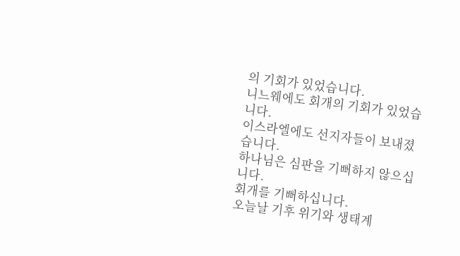의 기회가 있었습니다.
니느웨에도 회개의 기회가 있었습니다.
이스라엘에도 선지자들이 보내졌습니다.
하나님은 심판을 기뻐하지 않으십니다.
회개를 기뻐하십니다.
오늘날 기후 위기와 생태계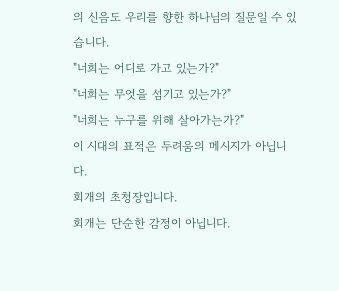의 신음도 우리를 향한 하나님의 질문일 수 있습니다.
"너희는 어디로 가고 있는가?"
"너희는 무엇을 섬기고 있는가?"
"너희는 누구를 위해 살아가는가?"
이 시대의 표적은 두려움의 메시지가 아닙니다.
회개의 초청장입니다.
회개는 단순한 감정이 아닙니다.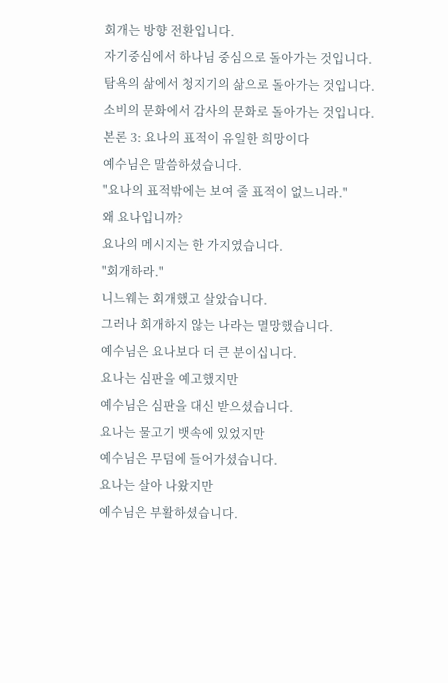회개는 방향 전환입니다.
자기중심에서 하나님 중심으로 돌아가는 것입니다.
탐욕의 삶에서 청지기의 삶으로 돌아가는 것입니다.
소비의 문화에서 감사의 문화로 돌아가는 것입니다.
본론 3: 요나의 표적이 유일한 희망이다
예수님은 말씀하셨습니다.
"요나의 표적밖에는 보여 줄 표적이 없느니라."
왜 요나입니까?
요나의 메시지는 한 가지였습니다.
"회개하라."
니느웨는 회개했고 살았습니다.
그러나 회개하지 않는 나라는 멸망했습니다.
예수님은 요나보다 더 큰 분이십니다.
요나는 심판을 예고했지만
예수님은 심판을 대신 받으셨습니다.
요나는 물고기 뱃속에 있었지만
예수님은 무덤에 들어가셨습니다.
요나는 살아 나왔지만
예수님은 부활하셨습니다.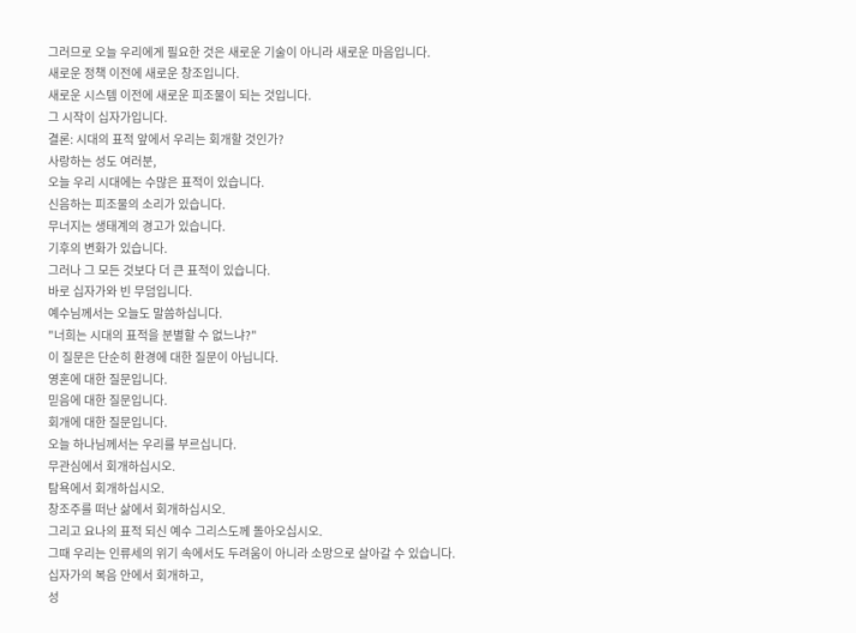그러므로 오늘 우리에게 필요한 것은 새로운 기술이 아니라 새로운 마음입니다.
새로운 정책 이전에 새로운 창조입니다.
새로운 시스템 이전에 새로운 피조물이 되는 것입니다.
그 시작이 십자가입니다.
결론: 시대의 표적 앞에서 우리는 회개할 것인가?
사랑하는 성도 여러분,
오늘 우리 시대에는 수많은 표적이 있습니다.
신음하는 피조물의 소리가 있습니다.
무너지는 생태계의 경고가 있습니다.
기후의 변화가 있습니다.
그러나 그 모든 것보다 더 큰 표적이 있습니다.
바로 십자가와 빈 무덤입니다.
예수님께서는 오늘도 말씀하십니다.
"너희는 시대의 표적을 분별할 수 없느냐?"
이 질문은 단순히 환경에 대한 질문이 아닙니다.
영혼에 대한 질문입니다.
믿음에 대한 질문입니다.
회개에 대한 질문입니다.
오늘 하나님께서는 우리를 부르십니다.
무관심에서 회개하십시오.
탐욕에서 회개하십시오.
창조주를 떠난 삶에서 회개하십시오.
그리고 요나의 표적 되신 예수 그리스도께 돌아오십시오.
그때 우리는 인류세의 위기 속에서도 두려움이 아니라 소망으로 살아갈 수 있습니다.
십자가의 복음 안에서 회개하고,
성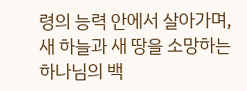령의 능력 안에서 살아가며,
새 하늘과 새 땅을 소망하는 하나님의 백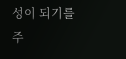성이 되기를 주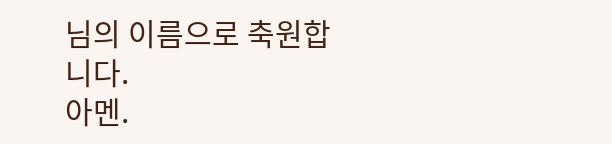님의 이름으로 축원합니다.
아멘.